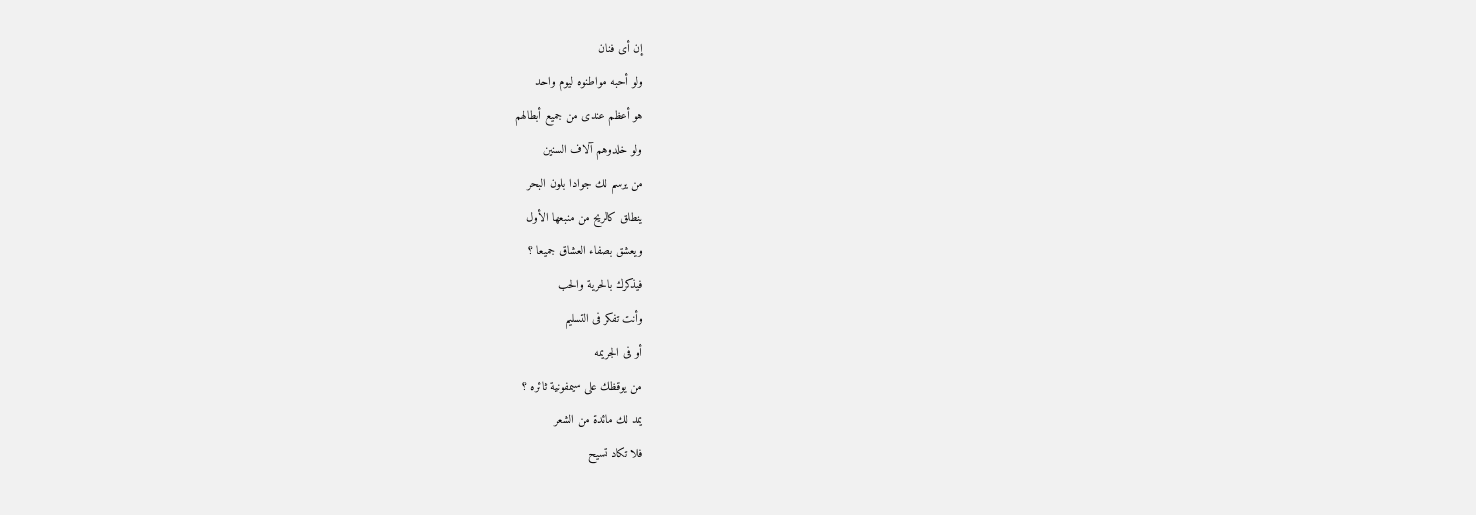إن أى فنان
ولو أحبه مواطنوه ليوم واحد
هو أعظم عندى من جميع أبطالهم
ولو خلدوهم آلاف السنين
من يرسم لك جوادا بلون البحر
ينطلق كالريح من منبعها الأول
ويعشق بصفاء العشاق جميعا ؟
فيذكرك بالحرية والحب
وأنت تفكر فى التسليم
أو فى الجريمه
من يوقظك على سيمفونية ثائره ؟
يمد لك مائدة من الشعر
فلا تكاد تسيح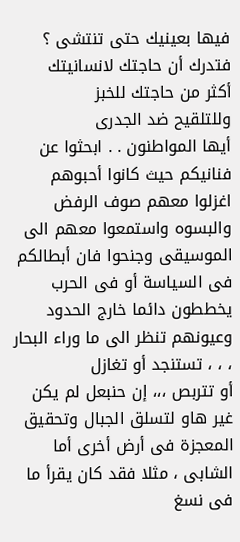فيها بعينيك حتى تنتشى ؟
فتدرك أن حاجتك لانسانيتك
أكثر من حاجتك للخبز
وللتلقيح ضد الجدرى
أيها المواطنون . . ابحثوا عن فنانيكم حيث كانوا أحبوهم اغزلوا معهم صوف الرفض والبسوه واستمعوا معهم الى الموسيقى وجنحوا فان أبطالكم فى السياسة أو فى الحرب يخططون دائما خارج الحدود وعيونهم تنظر الى ما وراء البحار ، ، ، تستنجد أو تغازل
أو تتربص ،،، إن حنبعل لم يكن غير هاو لتسلق الجبال وتحقيق المعجزة فى أرض أخرى أما الشابى ، مثلا فقد كان يقرأ ما فى نسغ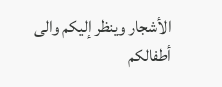الأشجار وينظر إليكم والى أطفالكم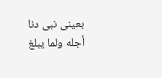بعينى نبى دنا أجله ولما يبلغ